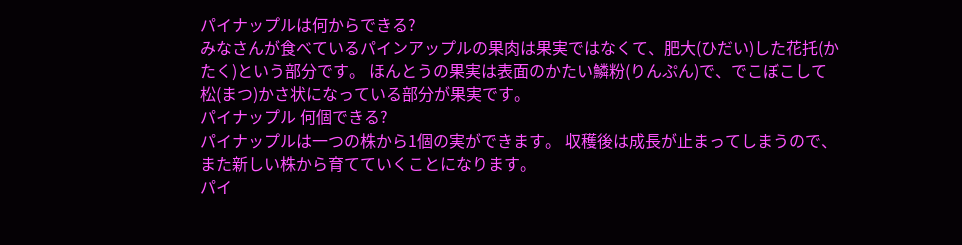パイナップルは何からできる?
みなさんが食べているパインアップルの果肉は果実ではなくて、肥大(ひだい)した花托(かたく)という部分です。 ほんとうの果実は表面のかたい鱗粉(りんぷん)で、でこぼこして松(まつ)かさ状になっている部分が果実です。
パイナップル 何個できる?
パイナップルは一つの株から1個の実ができます。 収穫後は成長が止まってしまうので、また新しい株から育てていくことになります。
パイ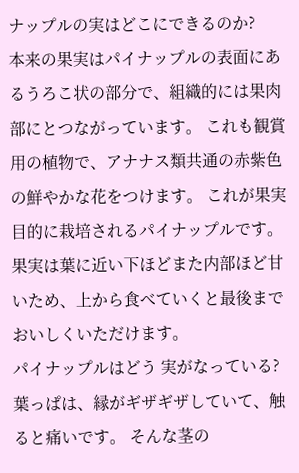ナップルの実はどこにできるのか?
本来の果実はパイナップルの表面にあるうろこ状の部分で、組織的には果肉部にとつながっています。 これも観賞用の植物で、アナナス類共通の赤紫色の鮮やかな花をつけます。 これが果実目的に栽培されるパイナップルです。 果実は葉に近い下ほどまた内部ほど甘いため、上から食べていくと最後までおいしくいただけます。
パイナップルはどう 実がなっている?
葉っぱは、縁がギザギザしていて、触ると痛いです。 そんな茎の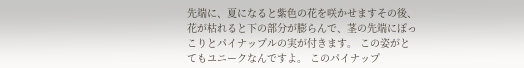先端に、夏になると紫色の花を咲かせますその後、花が枯れると下の部分が膨らんで、茎の先端にぽっこりとパイナップルの実が付きます。 この姿がとてもユニークなんですよ。 このパイナップ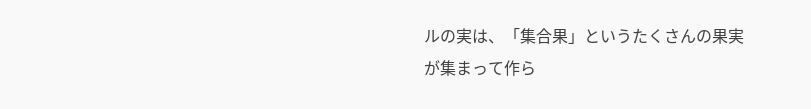ルの実は、「集合果」というたくさんの果実が集まって作ら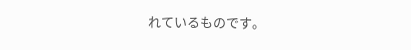れているものです。